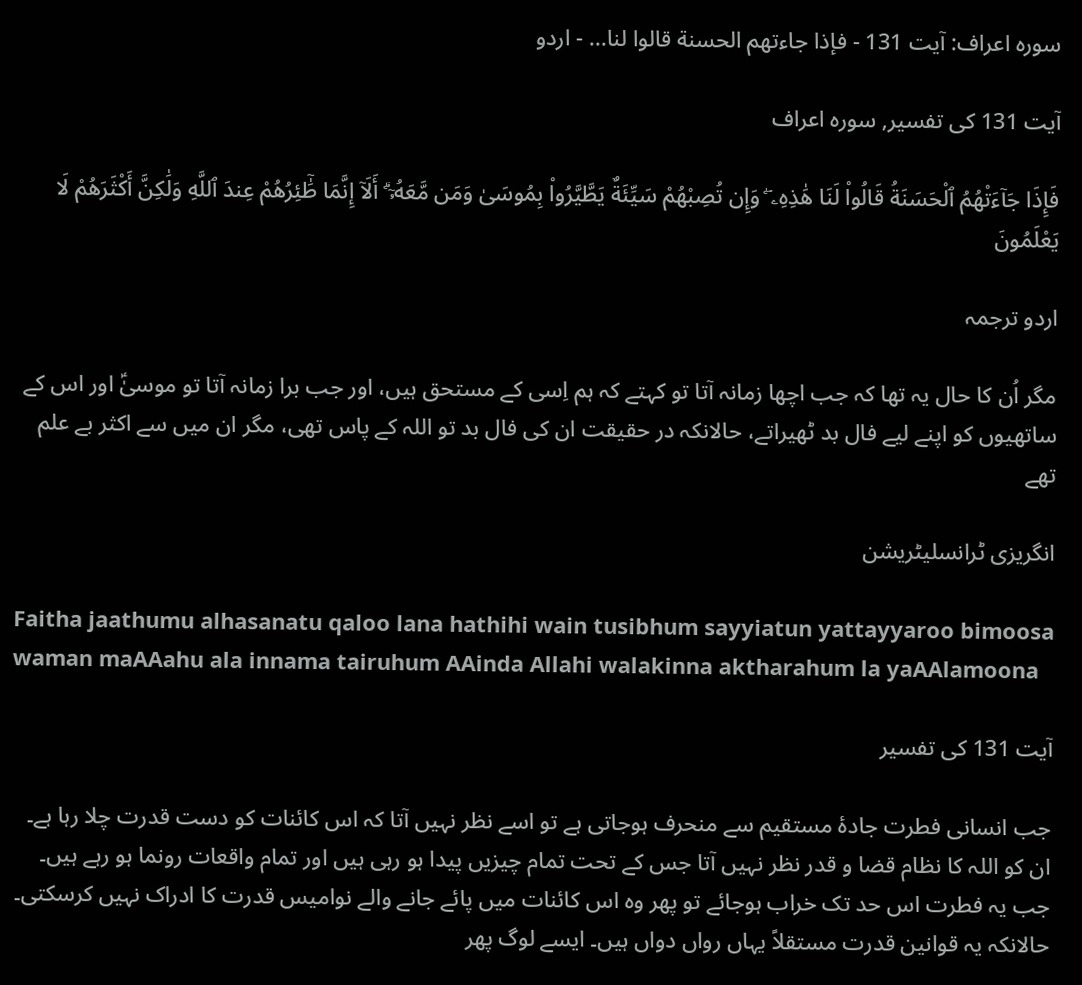سورہ اعراف: آیت 131 - فإذا جاءتهم الحسنة قالوا لنا... - اردو

آیت 131 کی تفسیر, سورہ اعراف

فَإِذَا جَآءَتْهُمُ ٱلْحَسَنَةُ قَالُوا۟ لَنَا هَٰذِهِۦ ۖ وَإِن تُصِبْهُمْ سَيِّئَةٌ يَطَّيَّرُوا۟ بِمُوسَىٰ وَمَن مَّعَهُۥٓ ۗ أَلَآ إِنَّمَا طَٰٓئِرُهُمْ عِندَ ٱللَّهِ وَلَٰكِنَّ أَكْثَرَهُمْ لَا يَعْلَمُونَ

اردو ترجمہ

مگر اُن کا حال یہ تھا کہ جب اچھا زمانہ آتا تو کہتے کہ ہم اِسی کے مستحق ہیں، اور جب برا زمانہ آتا تو موسیٰؑ اور اس کے ساتھیوں کو اپنے لیے فال بد ٹھیراتے، حالانکہ در حقیقت ان کی فال بد تو اللہ کے پاس تھی، مگر ان میں سے اکثر بے علم تھے

انگریزی ٹرانسلیٹریشن

Faitha jaathumu alhasanatu qaloo lana hathihi wain tusibhum sayyiatun yattayyaroo bimoosa waman maAAahu ala innama tairuhum AAinda Allahi walakinna aktharahum la yaAAlamoona

آیت 131 کی تفسیر

جب انسانی فطرت جادۂ مستقیم سے منحرف ہوجاتی ہے تو اسے نظر نہیں آتا کہ اس کائنات کو دست قدرت چلا رہا ہے۔ ان کو اللہ کا نظام قضا و قدر نظر نہیں آتا جس کے تحت تمام چیزیں پیدا ہو رہی ہیں اور تمام واقعات رونما ہو رہے ہیں۔ جب یہ فطرت اس حد تک خراب ہوجائے تو پھر وہ اس کائنات میں پائے جانے والے نوامیس قدرت کا ادراک نہیں کرسکتی۔ حالانکہ یہ قوانین قدرت مستقلاً یہاں رواں دواں ہیں۔ ایسے لوگ پھر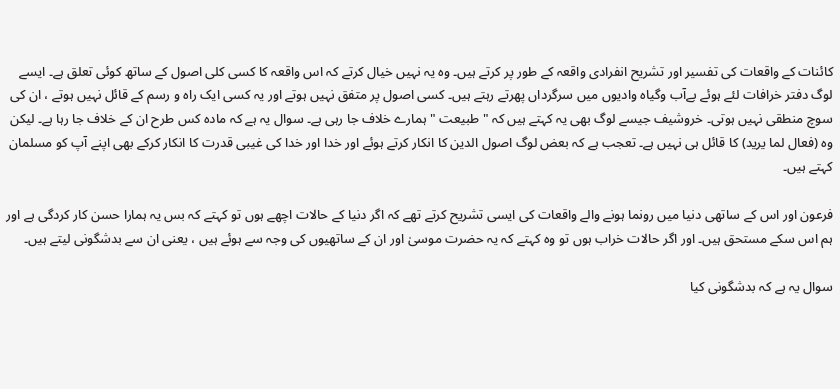کائنات کے واقعات کی تفسیر اور تشریح انفرادی واقعہ کے طور پر کرتے ہیں۔ وہ یہ نہیں خیال کرتے کہ اس واقعہ کا کسی کلی اصول کے ساتھ کوئی تعلق ہے۔ ایسے لوگ دفتر خرافات لئے ہوئے بےآب وگیاہ وادیوں میں سرگرداں پھرتے رہتے ہیں۔ کسی اصول پر متفق نہیں ہوتے اور یہ کسی ایک راہ و رسم کے قائل نہیں ہوتے ، ان کی سوچ منطقی نہیں ہوتی۔ خروشیف جیسے لوگ بھی یہ کہتے ہیں کہ " طبیعت " ہمارے خلاف جا رہی ہے۔ سوال یہ ہے کہ مادہ کس طرح ان کے خلاف جا رہا ہے۔ لیکن وہ (فعال لما یرید) کا قائل ہی نہیں ہے۔ تعجب ہے کہ بعض لوگ اصول الدین کا انکار کرتے ہوئے اور خدا اور خدا کی غیبی قدرت کا انکار کرکے بھی اپنے آپ کو مسلمان کہتے ہیں۔

فرعون اور اس کے ساتھی دنیا میں رونما ہونے والے واقعات کی ایسی تشریح کرتے تھے کہ اگر دنیا کے حالات اچھے ہوں تو کہتے کہ بس یہ ہمارا حسن کار کردگی ہے اور ہم اس سکے مستحق ہیں۔ اور اگر حالات خراب ہوں تو وہ کہتے کہ یہ حضرت موسیٰ اور ان کے ساتھیوں کی وجہ سے ہوئے ہیں ، یعنی ان سے بدشگونی لیتے ہیں۔

سوال یہ ہے کہ بدشگونی کیا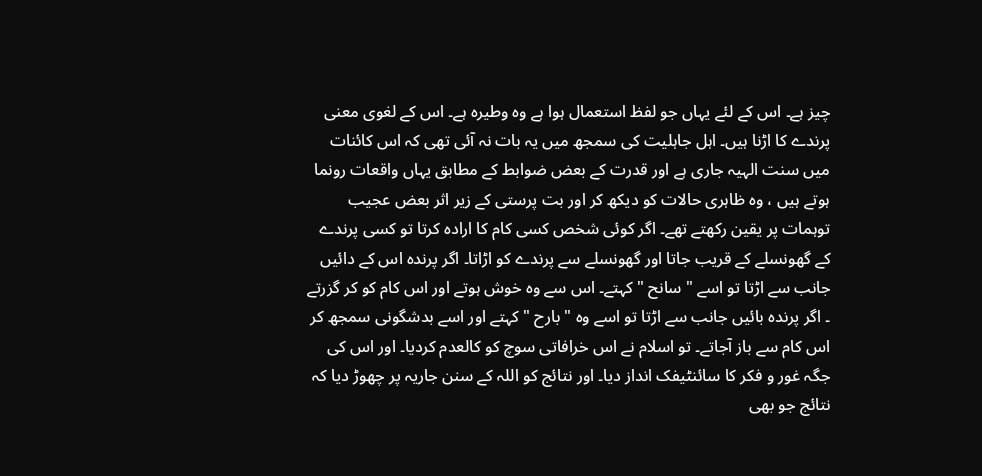چیز ہے۔ اس کے لئے یہاں جو لفظ استعمال ہوا ہے وہ وطیرہ ہے۔ اس کے لغوی معنی پرندے کا اڑنا ہیں۔ اہل جاہلیت کی سمجھ میں یہ بات نہ آئی تھی کہ اس کائنات میں سنت الہیہ جاری ہے اور قدرت کے بعض ضوابط کے مطابق یہاں واقعات رونما ہوتے ہیں ، وہ ظاہری حالات کو دیکھ کر اور بت پرستی کے زیر اثر بعض عجیب توہمات پر یقین رکھتے تھے۔ اگر کوئی شخص کسی کام کا ارادہ کرتا تو کسی پرندے کے گھونسلے کے قریب جاتا اور گھونسلے سے پرندے کو اڑاتا۔ اگر پرندہ اس کے دائیں جانب سے اڑتا تو اسے " سانح " کہتے۔ اس سے وہ خوش ہوتے اور اس کام کو کر گزرتے ۔ اگر پرندہ بائیں جانب سے اڑتا تو اسے وہ " بارح " کہتے اور اسے بدشگونی سمجھ کر اس کام سے باز آجاتے۔ تو اسلام نے اس خرافاتی سوچ کو کالعدم کردیا۔ اور اس کی جگہ غور و فکر کا سائنٹیفک انداز دیا۔ اور نتائج کو اللہ کے سنن جاریہ پر چھوڑ دیا کہ نتائج جو بھی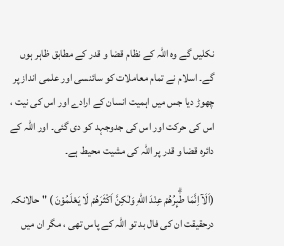نکلیں گے وہ اللہ کے نظام قضا و قدر کے مطابق ظاہر ہوں گے۔ اسلام نے تمام معاملات کو سائنسی اور علمی انداز پر چھوڑ دیا جس میں اہمیت انسان کے ارادے اور اس کی نیت ، اس کی حرکت اور اس کی جدوجہد کو دی گئی۔ اور اللہ کے دائرہ قضا و قدر پر اللہ کی مشیت محیط ہے۔

(اَلَآ اِنَّمَا طٰۗىِٕرُهُمْ عِنْدَ اللّٰهِ وَلٰكِنَّ اَكْثَرَهُمْ لَا يَعْلَمُوْنَ ) " حالانکہ درحقیقت ان کی فال بد تو اللہ کے پاس تھی ، مگر ان میں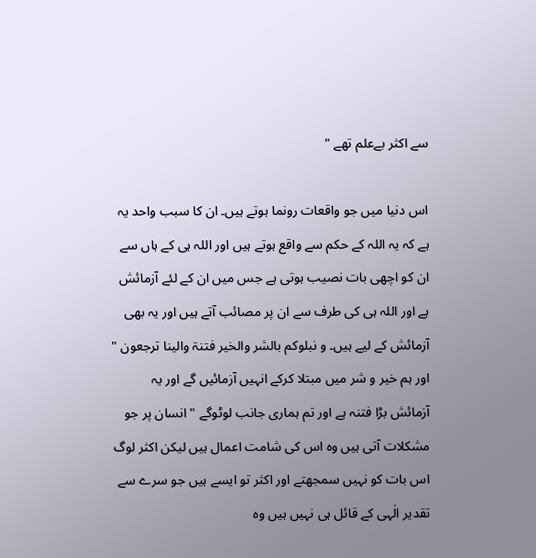سے اکثر بےعلم تھے "

اس دنیا میں جو واقعات رونما ہوتے ہیں۔ ان کا سبب واحد یہ ہے کہ یہ اللہ کے حکم سے واقع ہوتے ہیں اور اللہ ہی کے ہاں سے ان کو اچھی بات نصیب ہوتی ہے جس میں ان کے لئے آزمائش ہے اور اللہ ہی کی طرف سے ان پر مصائب آتے ہیں اور یہ بھی آزمائش کے لیے ہیں۔ و نبلوکم بالشر والخیر فتنۃ والینا ترجعون " اور ہم خیر و شر میں مبتلا کرکے انہیں آزمائیں گے اور یہ آزمائش بڑا فتنہ ہے اور تم ہماری جانب لوٹوگے " انسان پر جو مشکلات آتی ہیں وہ اس کی شامت اعمال ہیں لیکن اکثر لوگ اس بات کو نہیں سمجھتے اور اکثر تو ایسے ہیں جو سرے سے تقدیر الٰہی کے قائل ہی نہیں ہیں وہ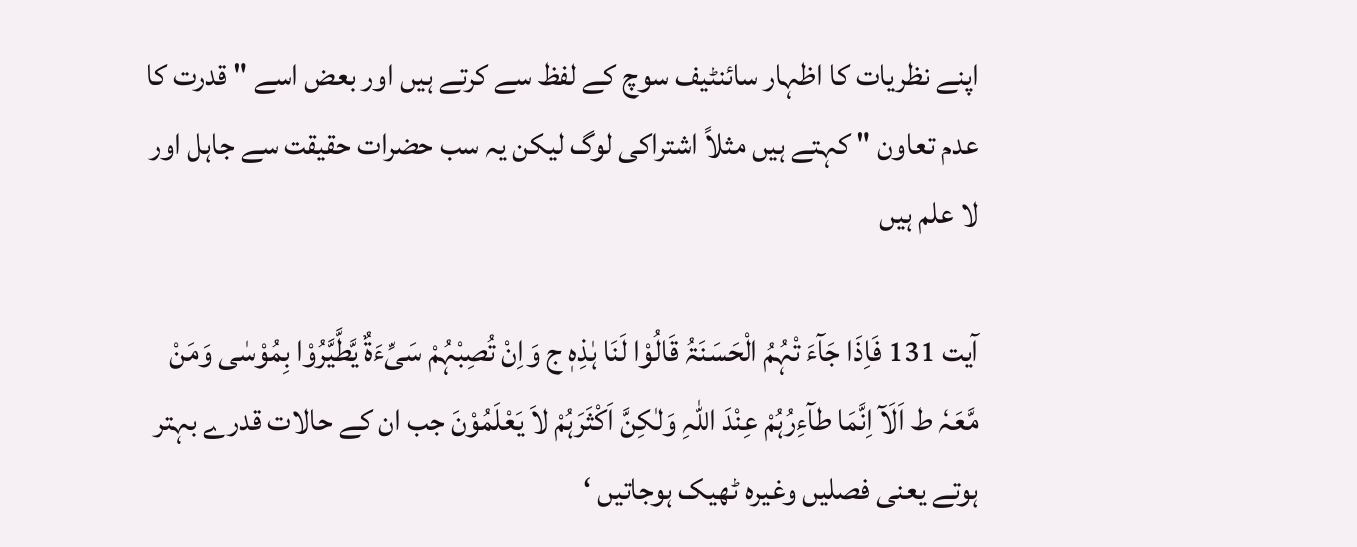اپنے نظریات کا اظہار سائنٹیف سوچ کے لفظ سے کرتے ہیں اور بعض اسے " قدرت کا عدم تعاون " کہتے ہیں مثلاً اشتراکی لوگ لیکن یہ سب حضرات حقیقت سے جاہل اور لا علم ہیں

آیت 131 فَاِذَا جَآءَ تْہُمُ الْحَسَنَۃُ قَالُوْا لَنَا ہٰذِہٖ ج وَاِنْ تُصِبْہُمْ سَیِّءَۃٌ یَّطَّیَّرُوْا بِمُوْسٰی وَمَنْ مَّعَہٗ ط اَلَآ اِنَّمَا طآءِرُہُمْ عِنْدَ اللّٰہِ وَلٰکِنَّ اَکْثَرَہُمْ لاَ یَعْلَمُوْنَ جب ان کے حالات قدرے بہتر ہوتے یعنی فصلیں وغیرہ ٹھیک ہوجاتیں ‘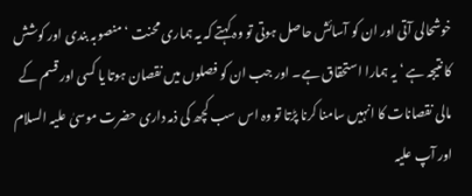خوشحالی آتی اور ان کو آسائش حاصل ہوتی تو وہ کہتے کہ یہ ہماری محنت ‘ منصوبہ بندی اور کوشش کا نتیجہ ہے ‘ یہ ہمارا استحقاق ہے۔ اور جب ان کو فصلوں میں نقصان ہوتا یا کسی اور قسم کے مالی نقصانات کا انہیں سامنا کرنا پڑتا تو وہ اس سب کچھ کی ذمہ داری حضرت موسیٰ علیہ السلام اور آپ علیہ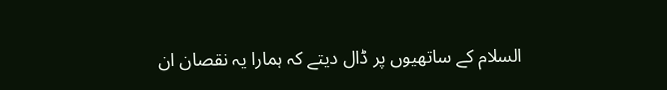السلام کے ساتھیوں پر ڈال دیتے کہ ہمارا یہ نقصان ان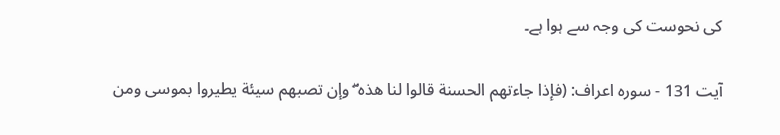کی نحوست کی وجہ سے ہوا ہے۔

آیت 131 - سورہ اعراف: (فإذا جاءتهم الحسنة قالوا لنا هذه ۖ وإن تصبهم سيئة يطيروا بموسى ومن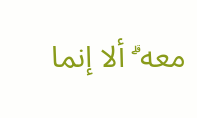معه ۗ ألا إنما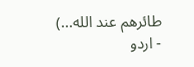طائرهم عند الله...) - اردو